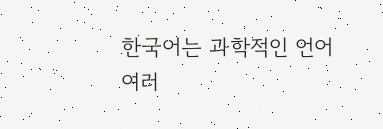한국어는 과학적인 언어
여러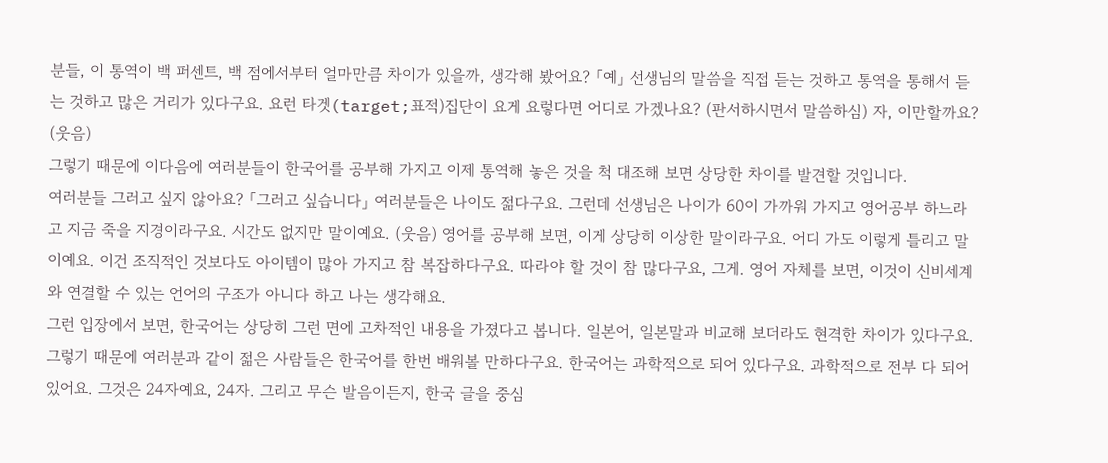분들, 이 통역이 백 퍼센트, 백 점에서부터 얼마만큼 차이가 있을까, 생각해 봤어요? 「예」 선생님의 말씀을 직접 듣는 것하고 통역을 통해서 듣는 것하고 많은 거리가 있다구요. 요런 타겟(target;표적)집단이 요게 요렇다면 어디로 가겠나요? (판서하시면서 말씀하심) 자, 이만할까요? (웃음)
그렇기 때문에 이다음에 여러분들이 한국어를 공부해 가지고 이제 통역해 놓은 것을 척 대조해 보면 상당한 차이를 발견할 것입니다.
여러분들 그러고 싶지 않아요? 「그러고 싶습니다」 여러분들은 나이도 젊다구요. 그런데 선생님은 나이가 60이 가까워 가지고 영어공부 하느라고 지금 죽을 지경이라구요. 시간도 없지만 말이예요. (웃음) 영어를 공부해 보면, 이게 상당히 이상한 말이라구요. 어디 가도 이렇게 틀리고 말이예요. 이건 조직적인 것보다도 아이템이 많아 가지고 참 복잡하다구요. 따라야 할 것이 참 많다구요, 그게. 영어 자체를 보면, 이것이 신비세계와 연결할 수 있는 언어의 구조가 아니다 하고 나는 생각해요.
그런 입장에서 보면, 한국어는 상당히 그런 면에 고차적인 내용을 가졌다고 봅니다. 일본어, 일본말과 비교해 보더라도 현격한 차이가 있다구요. 그렇기 때문에 여러분과 같이 젊은 사람들은 한국어를 한번 배워볼 만하다구요. 한국어는 과학적으로 되어 있다구요. 과학적으로 전부 다 되어 있어요. 그것은 24자예요, 24자. 그리고 무슨 발음이든지, 한국 글을 중심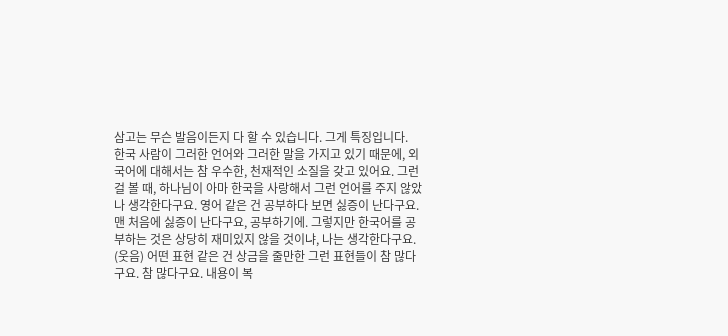삼고는 무슨 발음이든지 다 할 수 있습니다. 그게 특징입니다.
한국 사람이 그러한 언어와 그러한 말을 가지고 있기 때문에, 외국어에 대해서는 참 우수한, 천재적인 소질을 갖고 있어요. 그런 걸 볼 때, 하나님이 아마 한국을 사랑해서 그런 언어를 주지 않았나 생각한다구요. 영어 같은 건 공부하다 보면 싫증이 난다구요. 맨 처음에 싫증이 난다구요, 공부하기에. 그렇지만 한국어를 공부하는 것은 상당히 재미있지 않을 것이냐, 나는 생각한다구요. (웃음) 어떤 표현 같은 건 상금을 줄만한 그런 표현들이 참 많다구요. 참 많다구요. 내용이 복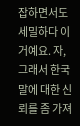잡하면서도 세밀하다 이거예요. 자, 그래서 한국 말에 대한 신뢰를 좀 가져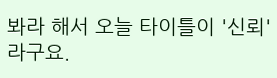봐라 해서 오늘 타이틀이 '신뢰'라구요.